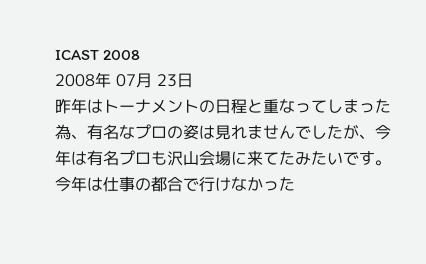ICAST 2008
2008年 07月 23日
昨年はトーナメントの日程と重なってしまった為、有名なプロの姿は見れませんでしたが、今年は有名プロも沢山会場に来てたみたいです。
今年は仕事の都合で行けなかった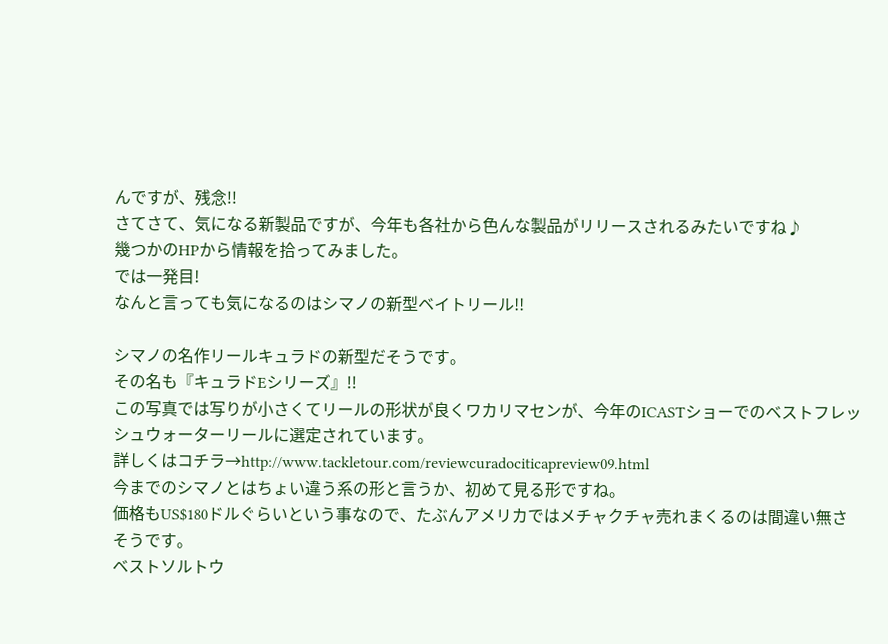んですが、残念!!
さてさて、気になる新製品ですが、今年も各社から色んな製品がリリースされるみたいですね♪
幾つかのHPから情報を拾ってみました。
では一発目!
なんと言っても気になるのはシマノの新型ベイトリール!!

シマノの名作リールキュラドの新型だそうです。
その名も『キュラドEシリーズ』!!
この写真では写りが小さくてリールの形状が良くワカリマセンが、今年のICASTショーでのベストフレッシュウォーターリールに選定されています。
詳しくはコチラ→http://www.tackletour.com/reviewcuradociticapreview09.html
今までのシマノとはちょい違う系の形と言うか、初めて見る形ですね。
価格もUS$180ドルぐらいという事なので、たぶんアメリカではメチャクチャ売れまくるのは間違い無さそうです。
ベストソルトウ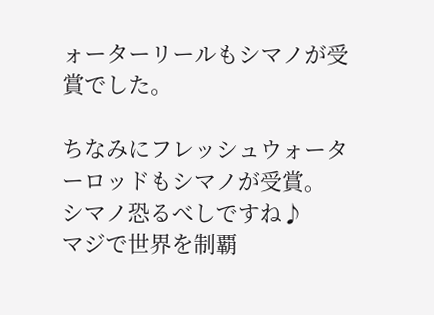ォーターリールもシマノが受賞でした。

ちなみにフレッシュウォーターロッドもシマノが受賞。
シマノ恐るべしですね♪
マジで世界を制覇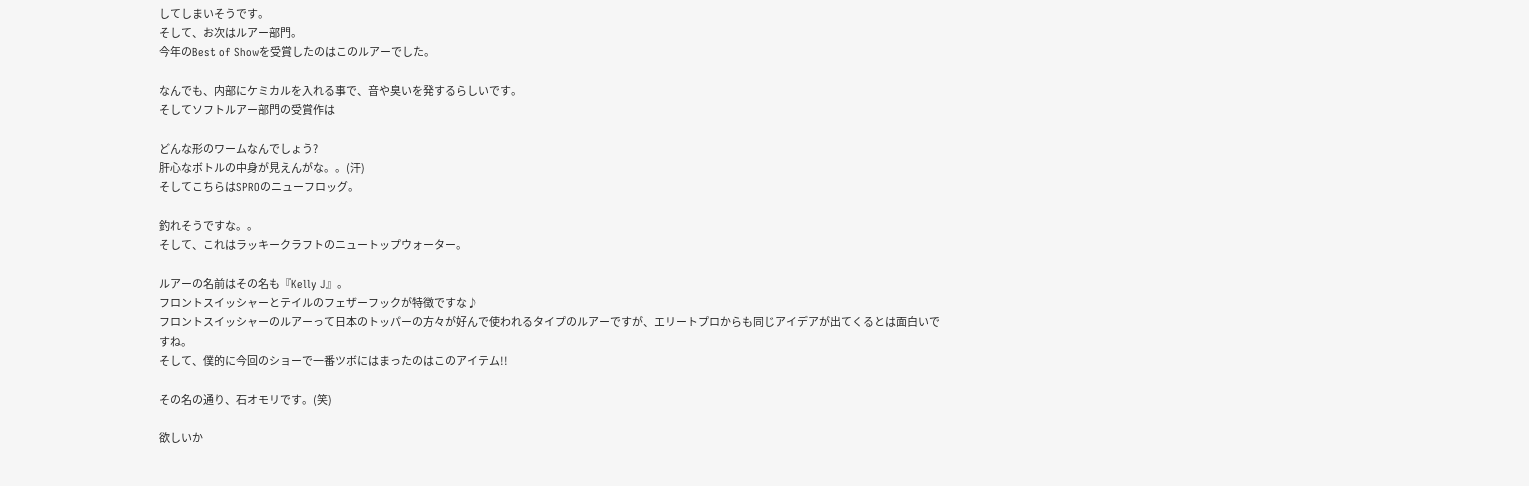してしまいそうです。
そして、お次はルアー部門。
今年のBest of Showを受賞したのはこのルアーでした。

なんでも、内部にケミカルを入れる事で、音や臭いを発するらしいです。
そしてソフトルアー部門の受賞作は

どんな形のワームなんでしょう?
肝心なボトルの中身が見えんがな。。(汗)
そしてこちらはSPROのニューフロッグ。

釣れそうですな。。
そして、これはラッキークラフトのニュートップウォーター。

ルアーの名前はその名も『Kelly J』。
フロントスイッシャーとテイルのフェザーフックが特徴ですな♪
フロントスイッシャーのルアーって日本のトッパーの方々が好んで使われるタイプのルアーですが、エリートプロからも同じアイデアが出てくるとは面白いですね。
そして、僕的に今回のショーで一番ツボにはまったのはこのアイテム!!

その名の通り、石オモリです。(笑)

欲しいか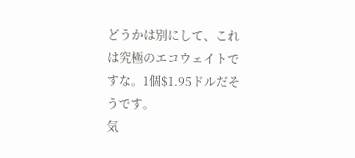どうかは別にして、これは究極のエコウェイトですな。1個$1.95ドルだそうです。
気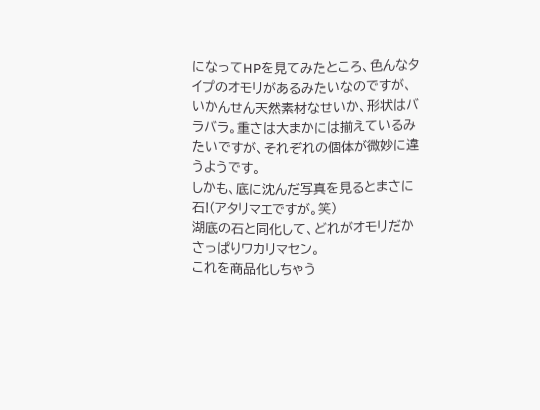になってHPを見てみたところ、色んなタイプのオモリがあるみたいなのですが、いかんせん天然素材なせいか、形状はバラバラ。重さは大まかには揃えているみたいですが、それぞれの個体が微妙に違うようです。
しかも、底に沈んだ写真を見るとまさに石!(アタリマエですが。笑)
湖底の石と同化して、どれがオモリだかさっぱりワカリマセン。
これを商品化しちゃう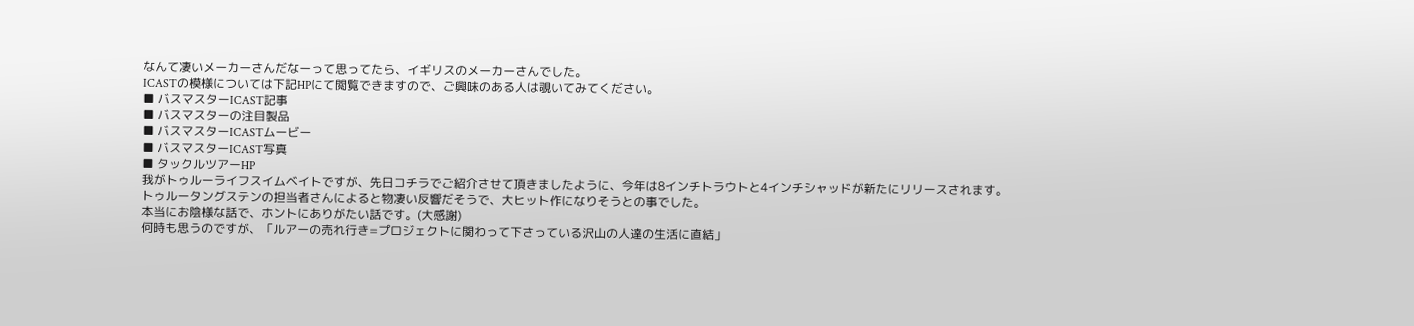なんて凄いメーカーさんだなーって思ってたら、イギリスのメーカーさんでした。
ICASTの模様については下記HPにて閲覧できますので、ご興味のある人は覗いてみてください。
■ バスマスターICAST記事
■ バスマスターの注目製品
■ バスマスターICASTムービー
■ バスマスターICAST写真
■ タックルツアーHP
我がトゥルーライフスイムベイトですが、先日コチラでご紹介させて頂きましたように、今年は8インチトラウトと4インチシャッドが新たにリリースされます。
トゥルータングステンの担当者さんによると物凄い反響だそうで、大ヒット作になりそうとの事でした。
本当にお陰様な話で、ホントにありがたい話です。(大感謝)
何時も思うのですが、「ルアーの売れ行き=プロジェクトに関わって下さっている沢山の人達の生活に直結」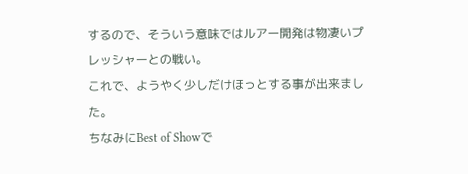するので、そういう意味ではルアー開発は物凄いプレッシャーとの戦い。
これで、ようやく少しだけほっとする事が出来ました。
ちなみにBest of Showで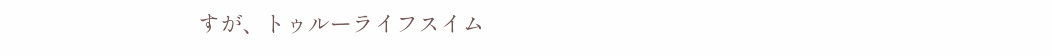すが、トゥルーライフスイム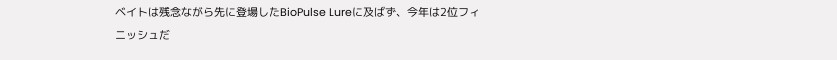ベイトは残念ながら先に登場したBioPulse Lureに及ばず、今年は2位フィニッシュだ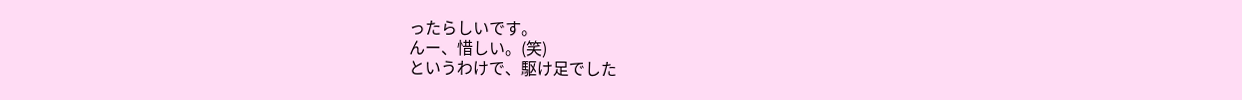ったらしいです。
んー、惜しい。(笑)
というわけで、駆け足でした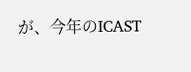が、今年のICAST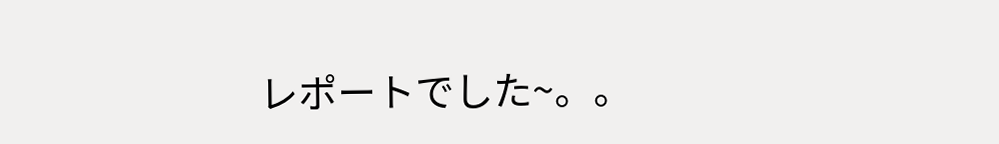レポートでした~。。